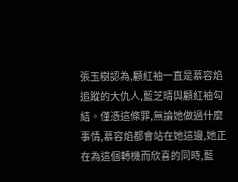張玉樹認為,顧紅袖一直是慕容焰追蹤的大仇人,藍芝晴與顧紅袖勾結。僅憑這條罪,無論她做過什麼事情,慕容焰都會站在她這邊,她正在為這個轉機而欣喜的同時,藍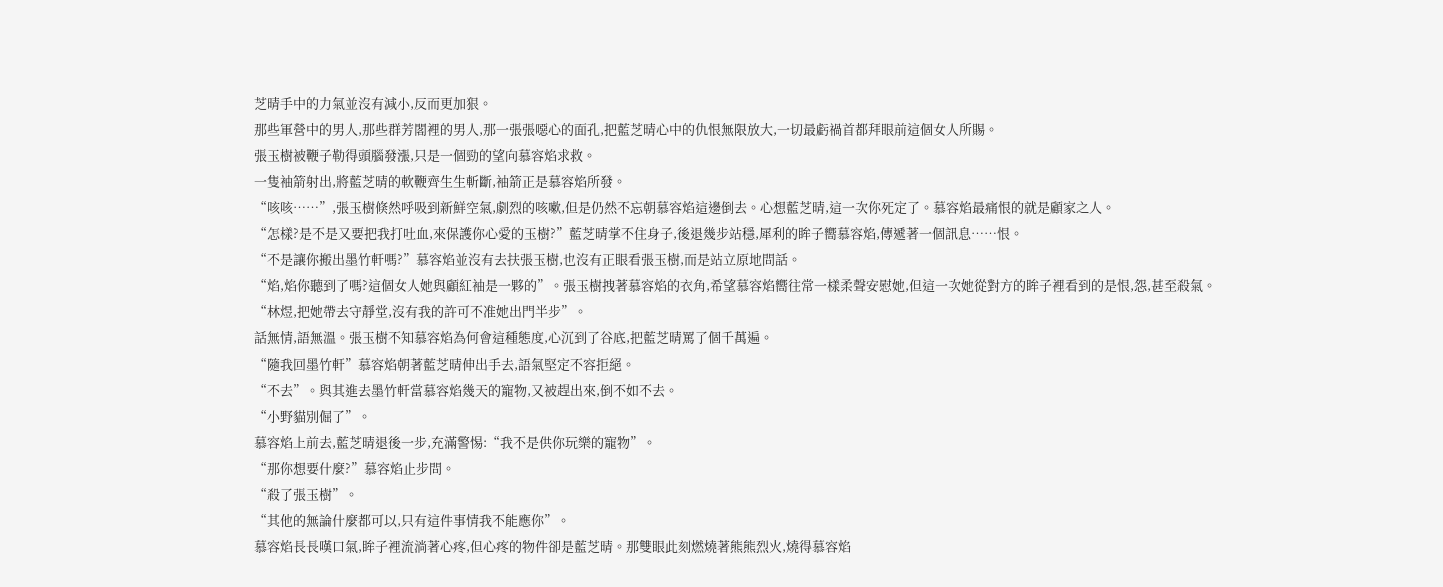芝晴手中的力氣並沒有減小,反而更加狠。
那些軍營中的男人,那些群芳閣裡的男人,那一張張噁心的面孔,把藍芝晴心中的仇恨無限放大,一切最虧禍首都拜眼前這個女人所賜。
張玉樹被鞭子勒得頭腦發漲,只是一個勁的望向慕容焰求救。
一隻袖箭射出,將藍芝晴的軟鞭齊生生斬斷,袖箭正是慕容焰所發。
“咳咳……”,張玉樹倏然呼吸到新鮮空氣,劇烈的咳嗽,但是仍然不忘朝慕容焰這邊倒去。心想藍芝晴,這一次你死定了。慕容焰最痛恨的就是顧家之人。
“怎樣?是不是又要把我打吐血,來保護你心愛的玉樹?”藍芝晴掌不住身子,後退幾步站穩,犀利的眸子嚮慕容焰,傳遞著一個訊息……恨。
“不是讓你搬出墨竹軒嗎?”慕容焰並沒有去扶張玉樹,也沒有正眼看張玉樹,而是站立原地問話。
“焰,焰你聽到了嗎?這個女人她與顧紅袖是一夥的”。張玉樹拽著慕容焰的衣角,希望慕容焰嚮往常一樣柔聲安慰她,但這一次她從對方的眸子裡看到的是恨,怨,甚至殺氣。
“林煜,把她帶去守靜堂,沒有我的許可不准她出門半步”。
話無情,語無溫。張玉樹不知慕容焰為何會這種態度,心沉到了谷底,把藍芝晴罵了個千萬遍。
“隨我回墨竹軒”慕容焰朝著藍芝晴伸出手去,語氣堅定不容拒絕。
“不去”。與其進去墨竹軒當慕容焰幾天的寵物,又被趕出來,倒不如不去。
“小野貓別倔了”。
慕容焰上前去,藍芝晴退後一步,充滿警惕:“我不是供你玩樂的寵物”。
“那你想要什麼?”慕容焰止步問。
“殺了張玉樹”。
“其他的無論什麼都可以,只有這件事情我不能應你”。
慕容焰長長嘆口氣,眸子裡流淌著心疼,但心疼的物件卻是藍芝晴。那雙眼此刻燃燒著熊熊烈火,燒得慕容焰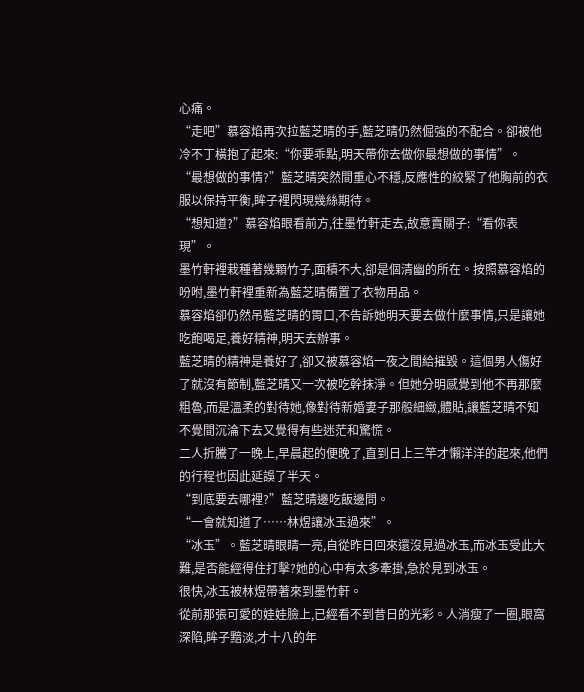心痛。
“走吧”慕容焰再次拉藍芝晴的手,藍芝晴仍然倔強的不配合。卻被他冷不丁橫抱了起來:“你要乖點,明天帶你去做你最想做的事情”。
“最想做的事情?”藍芝晴突然間重心不穩,反應性的絞緊了他胸前的衣服以保持平衡,眸子裡閃現幾絲期待。
“想知道?”慕容焰眼看前方,往墨竹軒走去,故意賣關子:“看你表現”。
墨竹軒裡栽種著幾顆竹子,面積不大,卻是個清幽的所在。按照慕容焰的吩咐,墨竹軒裡重新為藍芝晴備置了衣物用品。
慕容焰卻仍然吊藍芝晴的胃口,不告訴她明天要去做什麼事情,只是讓她吃飽喝足,養好精神,明天去辦事。
藍芝晴的精神是養好了,卻又被慕容焰一夜之間給摧毀。這個男人傷好了就沒有節制,藍芝晴又一次被吃幹抹淨。但她分明感覺到他不再那麼粗魯,而是溫柔的對待她,像對待新婚妻子那般細緻,體貼,讓藍芝晴不知不覺間沉淪下去又覺得有些迷茫和驚慌。
二人折騰了一晚上,早晨起的便晚了,直到日上三竿才懶洋洋的起來,他們的行程也因此延誤了半天。
“到底要去哪裡?”藍芝晴邊吃飯邊問。
“一會就知道了……林煜讓冰玉過來”。
“冰玉”。藍芝晴眼睛一亮,自從昨日回來還沒見過冰玉,而冰玉受此大難,是否能經得住打擊?她的心中有太多牽掛,急於見到冰玉。
很快,冰玉被林煜帶著來到墨竹軒。
從前那張可愛的娃娃臉上,已經看不到昔日的光彩。人消瘦了一圈,眼窩深陷,眸子黯淡,才十八的年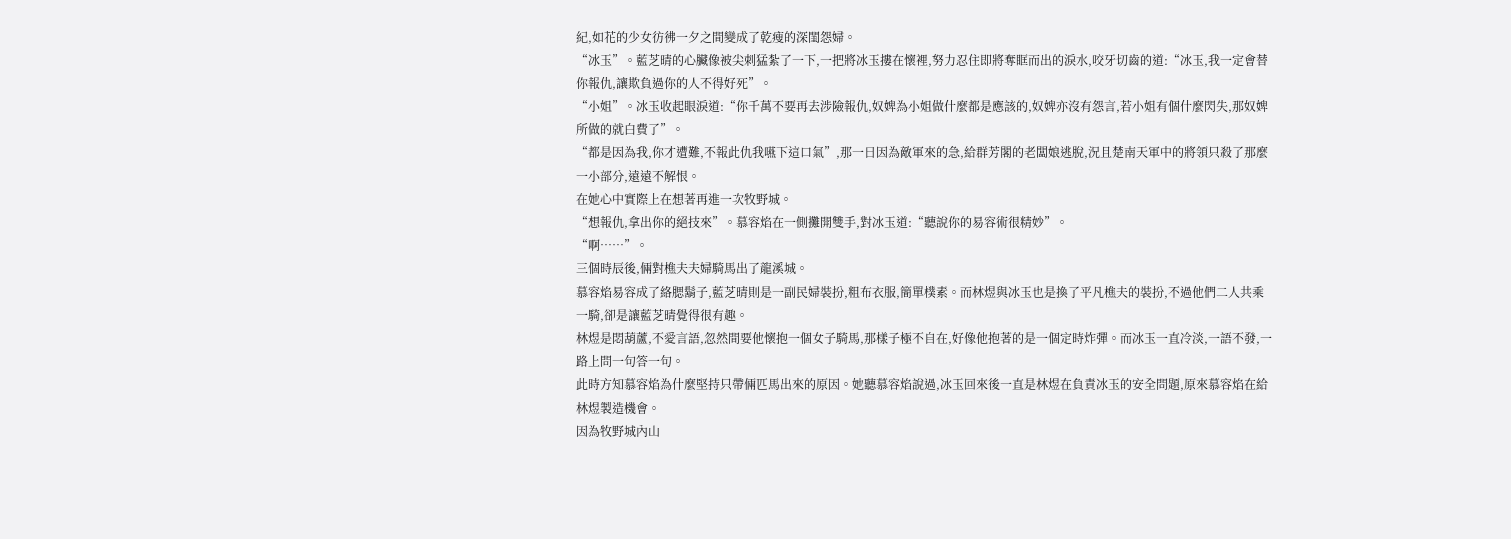紀,如花的少女彷彿一夕之間變成了乾瘦的深閨怨婦。
“冰玉”。藍芝晴的心臟像被尖刺猛紮了一下,一把將冰玉摟在懷裡,努力忍住即將奪眶而出的淚水,咬牙切齒的道:“冰玉,我一定會替你報仇,讓欺負過你的人不得好死”。
“小姐”。冰玉收起眼淚道:“你千萬不要再去涉險報仇,奴婢為小姐做什麼都是應該的,奴婢亦沒有怨言,若小姐有個什麼閃失,那奴婢所做的就白費了”。
“都是因為我,你才遭難,不報此仇我嚥下這口氣”,那一日因為敵軍來的急,給群芳閣的老闆娘逃脫,況且楚南天軍中的將領只殺了那麼一小部分,遠遠不解恨。
在她心中實際上在想著再進一次牧野城。
“想報仇,拿出你的絕技來”。慕容焰在一側攤開雙手,對冰玉道:“聽說你的易容術很精妙”。
“啊……”。
三個時辰後,倆對樵夫夫婦騎馬出了龍溪城。
慕容焰易容成了絡腮鬍子,藍芝晴則是一副民婦裝扮,粗布衣服,簡單樸素。而林煜與冰玉也是換了平凡樵夫的裝扮,不過他們二人共乘一騎,卻是讓藍芝晴覺得很有趣。
林煜是悶葫蘆,不愛言語,忽然間要他懷抱一個女子騎馬,那樣子極不自在,好像他抱著的是一個定時炸彈。而冰玉一直冷淡,一語不發,一路上問一句答一句。
此時方知慕容焰為什麼堅持只帶倆匹馬出來的原因。她聽慕容焰說過,冰玉回來後一直是林煜在負責冰玉的安全問題,原來慕容焰在給林煜製造機會。
因為牧野城內山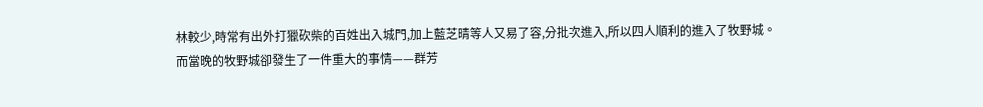林較少,時常有出外打獵砍柴的百姓出入城門,加上藍芝晴等人又易了容,分批次進入,所以四人順利的進入了牧野城。
而當晚的牧野城卻發生了一件重大的事情——群芳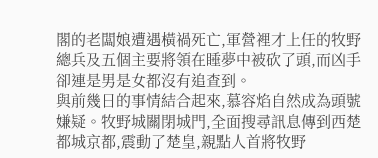閣的老闆娘遭遇橫禍死亡,軍營裡才上任的牧野總兵及五個主要將領在睡夢中被砍了頭,而凶手卻連是男是女都沒有追查到。
與前幾日的事情結合起來,慕容焰自然成為頭號嫌疑。牧野城關閉城門,全面搜尋訊息傳到西楚都城京都,震動了楚皇,親點人首將牧野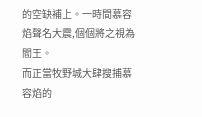的空缺補上。一時間慕容焰聲名大震,個個將之視為閻王。
而正當牧野城大肆搜捕慕容焰的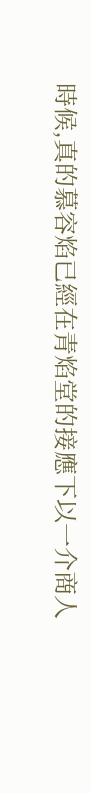時候,真的慕容焰已經在青焰堂的接應下以一介商人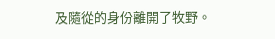及隨從的身份離開了牧野。